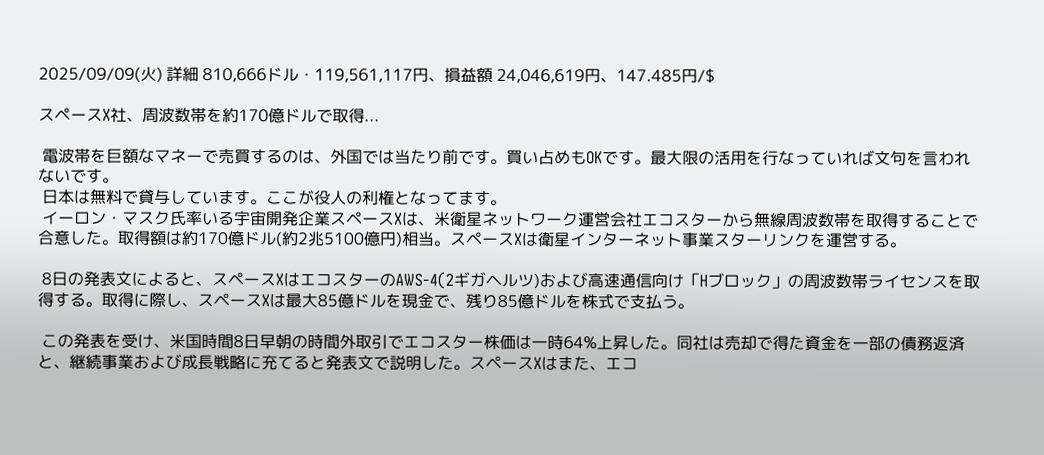2025/09/09(火) 詳細 810,666ドル・119,561,117円、損益額 24,046,619円、147.485円/$

スペースX社、周波数帯を約170億ドルで取得...

 電波帯を巨額なマネーで売買するのは、外国では当たり前です。買い占めもOKです。最大限の活用を行なっていれば文句を言われないです。
 日本は無料で貸与しています。ここが役人の利権となってます。
 イーロン・マスク氏率いる宇宙開発企業スペースXは、米衛星ネットワーク運営会社エコスターから無線周波数帯を取得することで合意した。取得額は約170億ドル(約2兆5100億円)相当。スペースXは衛星インターネット事業スターリンクを運営する。

 8日の発表文によると、スペースXはエコスターのAWS-4(2ギガヘルツ)および高速通信向け「Hブロック」の周波数帯ライセンスを取得する。取得に際し、スペースXは最大85億ドルを現金で、残り85億ドルを株式で支払う。

 この発表を受け、米国時間8日早朝の時間外取引でエコスター株価は一時64%上昇した。同社は売却で得た資金を一部の債務返済と、継続事業および成長戦略に充てると発表文で説明した。スペースXはまた、エコ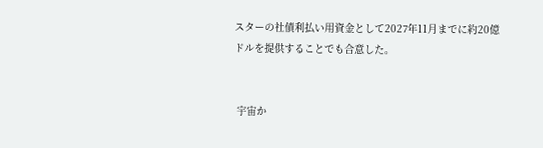スターの社債利払い用資金として2027年11月までに約20億ドルを提供することでも合意した。


 宇宙か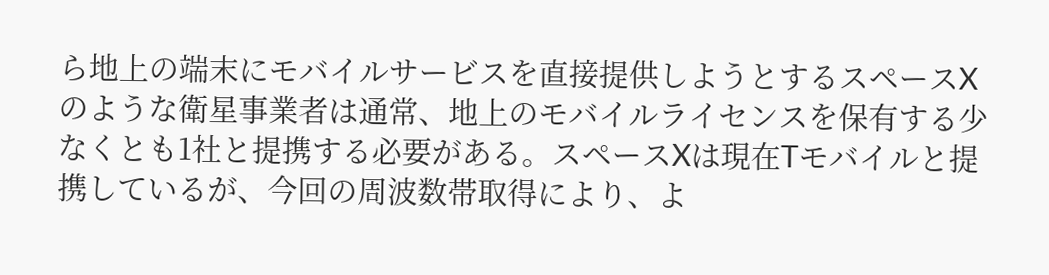ら地上の端末にモバイルサービスを直接提供しようとするスペースXのような衛星事業者は通常、地上のモバイルライセンスを保有する少なくとも1社と提携する必要がある。スペースXは現在Tモバイルと提携しているが、今回の周波数帯取得により、よ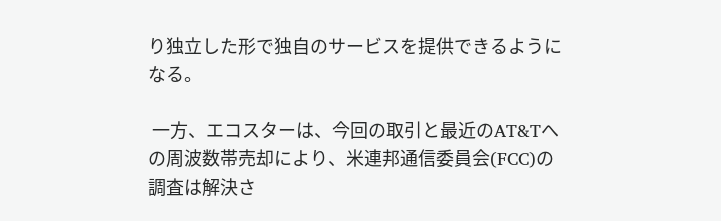り独立した形で独自のサービスを提供できるようになる。

 一方、エコスターは、今回の取引と最近のAT&Tへの周波数帯売却により、米連邦通信委員会(FCC)の調査は解決さ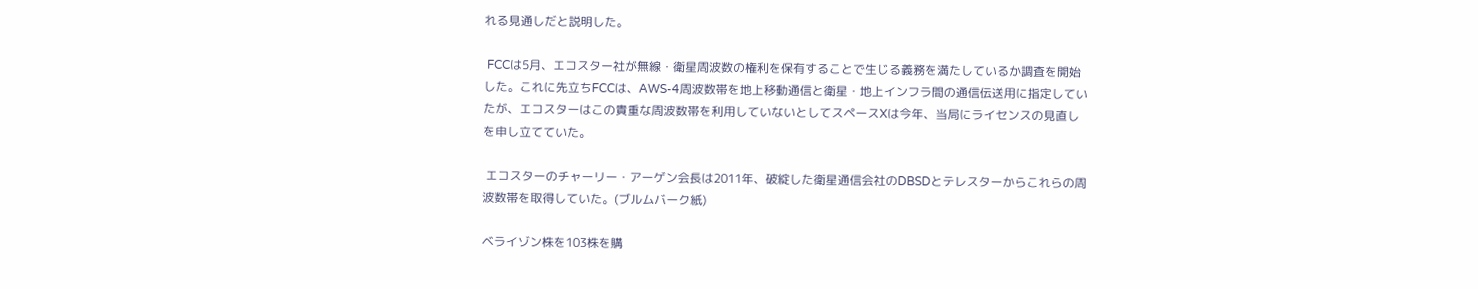れる見通しだと説明した。

 FCCは5月、エコスター社が無線・衛星周波数の権利を保有することで生じる義務を満たしているか調査を開始した。これに先立ちFCCは、AWS-4周波数帯を地上移動通信と衛星・地上インフラ間の通信伝送用に指定していたが、エコスターはこの貴重な周波数帯を利用していないとしてスペースXは今年、当局にライセンスの見直しを申し立てていた。

 エコスターのチャーリー・アーゲン会長は2011年、破綻した衛星通信会社のDBSDとテレスターからこれらの周波数帯を取得していた。(ブルムバーク紙)

ベライゾン株を103株を購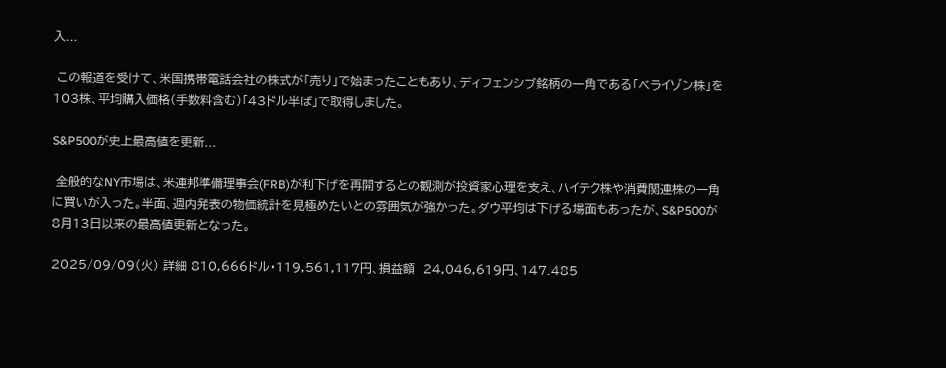入...

 この報道を受けて、米国携帯電話会社の株式が「売り」で始まったこともあり、ディフェンシブ銘柄の一角である「ベライゾン株」を103株、平均購入価格(手数料含む)「43ドル半ば」で取得しました。

S&P500が史上最高値を更新...

 全般的なNY市場は、米連邦準備理事会(FRB)が利下げを再開するとの観測が投資家心理を支え、ハイテク株や消費関連株の一角に買いが入った。半面、週内発表の物価統計を見極めたいとの雰囲気が強かった。ダウ平均は下げる場面もあったが、S&P500が8月13日以来の最高値更新となった。

2025/09/09(火) 詳細 810,666ドル・119,561,117円、損益額  24,046,619円、147.485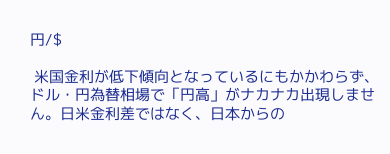円/$

 米国金利が低下傾向となっているにもかかわらず、ドル・円為替相場で「円高」がナカナカ出現しません。日米金利差ではなく、日本からの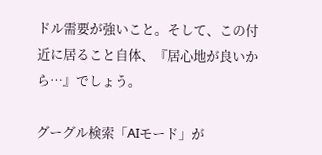ドル需要が強いこと。そして、この付近に居ること自体、『居心地が良いから…』でしょう。

グーグル検索「AIモード」が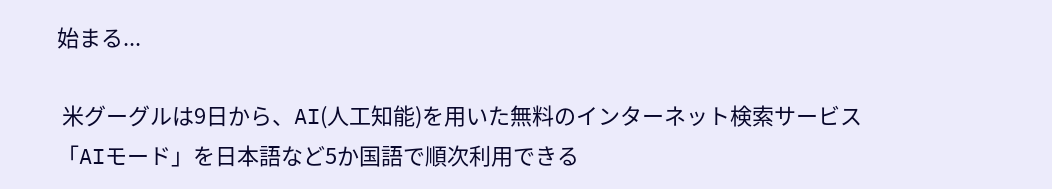始まる...

 米グーグルは9日から、AI(人工知能)を用いた無料のインターネット検索サービス「AIモード」を日本語など5か国語で順次利用できる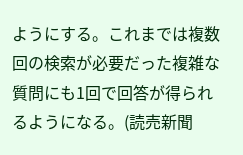ようにする。これまでは複数回の検索が必要だった複雑な質問にも1回で回答が得られるようになる。(読売新聞